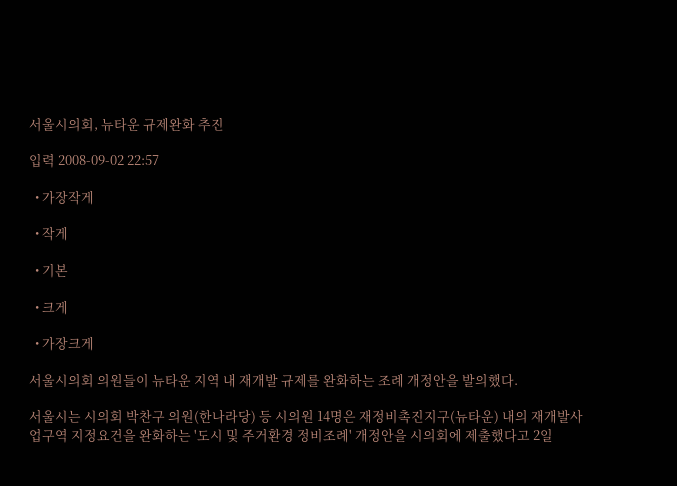서울시의회, 뉴타운 규제완화 추진

입력 2008-09-02 22:57

  • 가장작게

  • 작게

  • 기본

  • 크게

  • 가장크게

서울시의회 의원들이 뉴타운 지역 내 재개발 규제를 완화하는 조례 개정안을 발의했다.

서울시는 시의회 박찬구 의원(한나라당) 등 시의원 14명은 재정비촉진지구(뉴타운) 내의 재개발사업구역 지정요건을 완화하는 '도시 및 주거환경 정비조례' 개정안을 시의회에 제출했다고 2일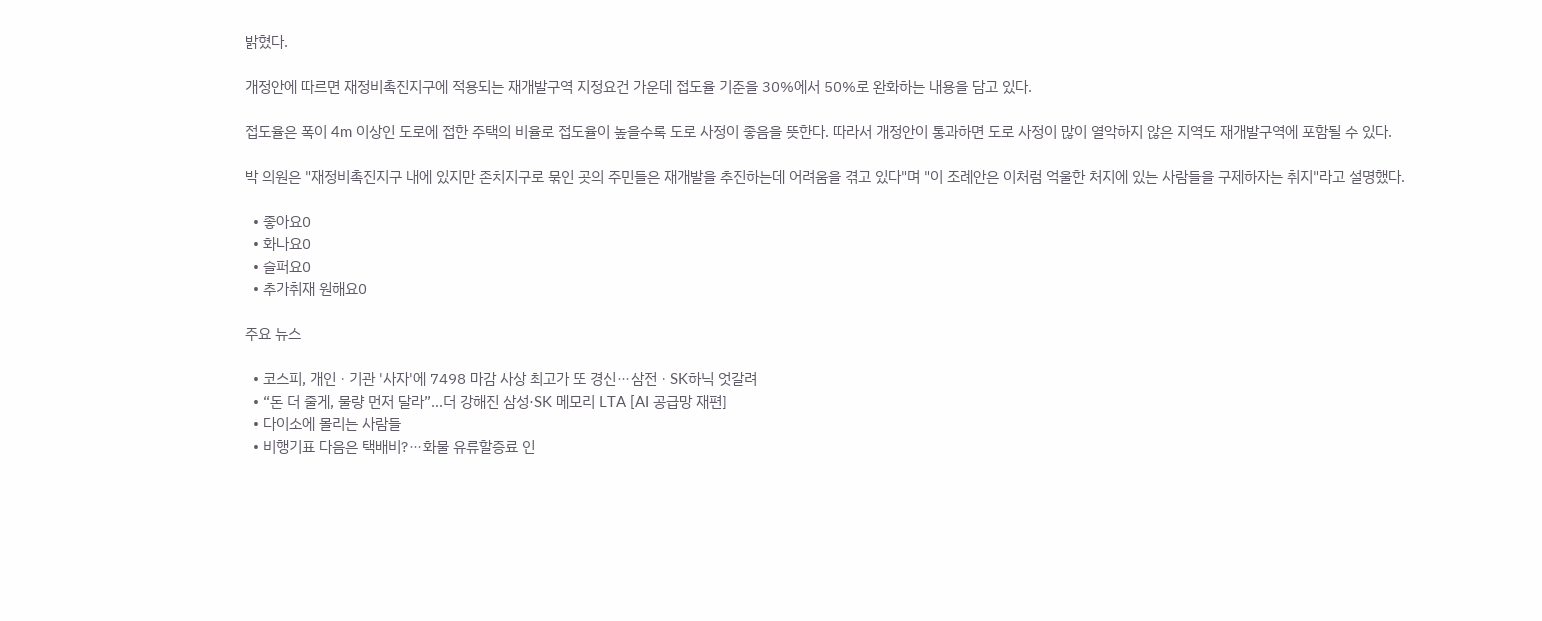밝혔다.

개정안에 따르면 재정비촉진지구에 적용되는 재개발구역 지정요건 가운데 접도율 기준을 30%에서 50%로 완화하는 내용을 담고 있다.

접도율은 폭이 4m 이상인 도로에 접한 주택의 비율로 접도율이 높을수록 도로 사정이 좋음을 뜻한다. 따라서 개정안이 통과하면 도로 사정이 많이 열악하지 않은 지역도 재개발구역에 포함될 수 있다.

박 의원은 "재정비촉진지구 내에 있지만 존치지구로 묶인 곳의 주민들은 재개발을 추진하는데 어려움을 겪고 있다"며 "이 조례안은 이처럼 억울한 처지에 있는 사람들을 구제하자는 취지"라고 설명했다.

  • 좋아요0
  • 화나요0
  • 슬퍼요0
  • 추가취재 원해요0

주요 뉴스

  • 코스피, 개인ㆍ기관 '사자'에 7498 마감 사상 최고가 또 경신⋯삼전ㆍSK하닉 엇갈려
  • “돈 더 줄게, 물량 먼저 달라”…더 강해진 삼성·SK 메모리 LTA [AI 공급망 재편]
  • 다이소에 몰리는 사람들
  • 비행기표 다음은 택배비?⋯화물 유류할증료 인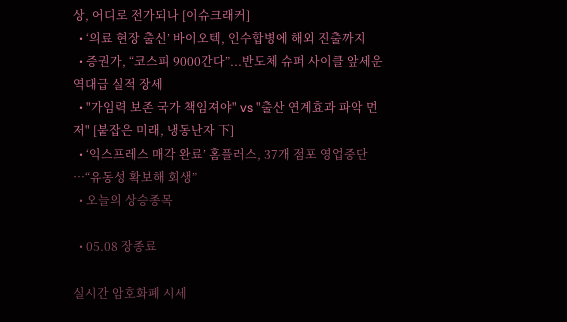상, 어디로 전가되나 [이슈크래커]
  • ‘의료 현장 출신’ 바이오텍, 인수합병에 해외 진출까지
  • 증권가, “코스피 9000간다”...반도체 슈퍼 사이클 앞세운 역대급 실적 장세
  • "가임력 보존 국가 책임져야" vs "출산 연계효과 파악 먼저" [붙잡은 미래, 냉동난자 下]
  • ‘익스프레스 매각 완료’ 홈플러스, 37개 점포 영업중단⋯“유동성 확보해 회생”
  • 오늘의 상승종목

  • 05.08 장종료

실시간 암호화폐 시세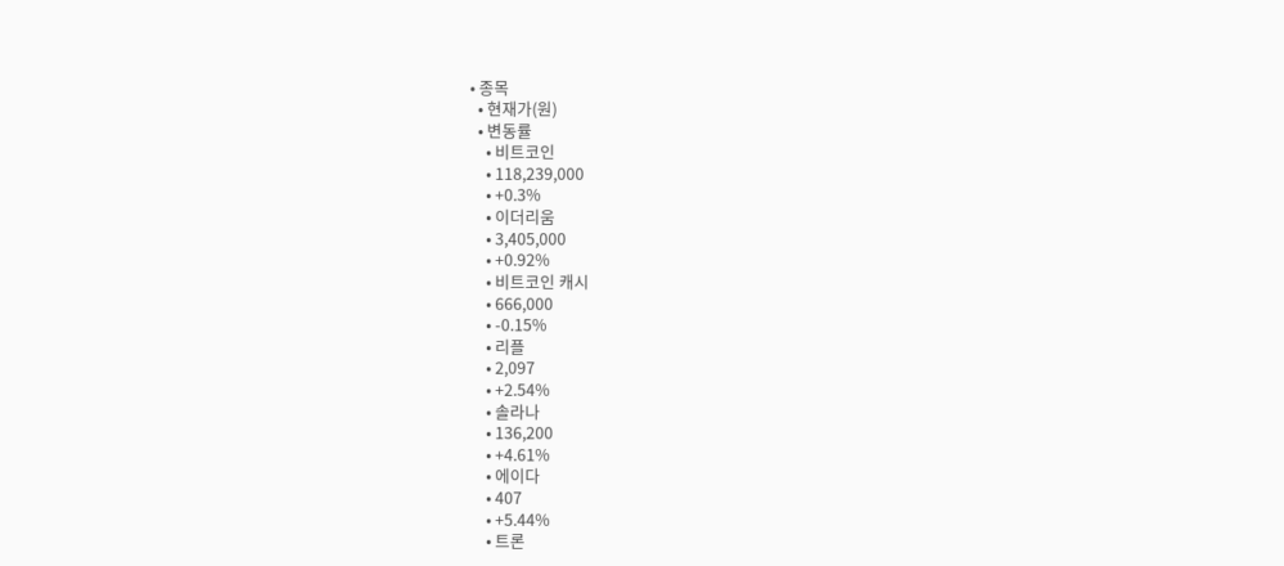• 종목
  • 현재가(원)
  • 변동률
    • 비트코인
    • 118,239,000
    • +0.3%
    • 이더리움
    • 3,405,000
    • +0.92%
    • 비트코인 캐시
    • 666,000
    • -0.15%
    • 리플
    • 2,097
    • +2.54%
    • 솔라나
    • 136,200
    • +4.61%
    • 에이다
    • 407
    • +5.44%
    • 트론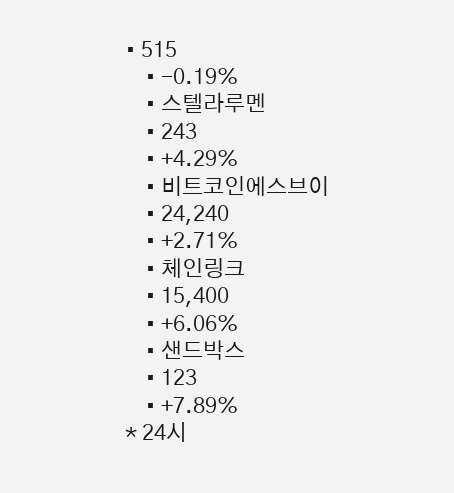• 515
    • -0.19%
    • 스텔라루멘
    • 243
    • +4.29%
    • 비트코인에스브이
    • 24,240
    • +2.71%
    • 체인링크
    • 15,400
    • +6.06%
    • 샌드박스
    • 123
    • +7.89%
* 24시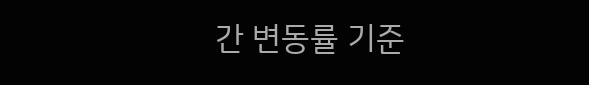간 변동률 기준